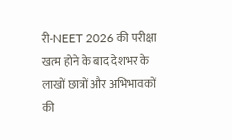री-NEET 2026 की परीक्षा खत्म होने के बाद देशभर के लाखों छात्रों और अभिभावकों की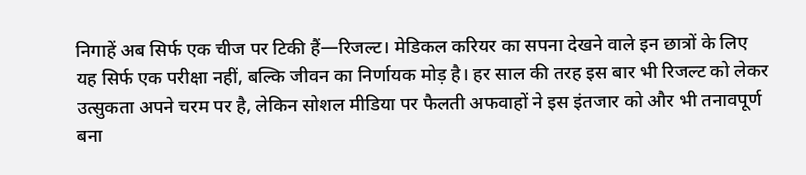निगाहें अब सिर्फ एक चीज पर टिकी हैं—रिजल्ट। मेडिकल करियर का सपना देखने वाले इन छात्रों के लिए यह सिर्फ एक परीक्षा नहीं, बल्कि जीवन का निर्णायक मोड़ है। हर साल की तरह इस बार भी रिजल्ट को लेकर उत्सुकता अपने चरम पर है, लेकिन सोशल मीडिया पर फैलती अफवाहों ने इस इंतजार को और भी तनावपूर्ण बना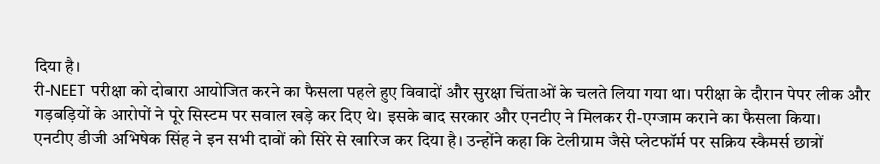दिया है।
री-NEET परीक्षा को दोबारा आयोजित करने का फैसला पहले हुए विवादों और सुरक्षा चिंताओं के चलते लिया गया था। परीक्षा के दौरान पेपर लीक और गड़बड़ियों के आरोपों ने पूरे सिस्टम पर सवाल खड़े कर दिए थे। इसके बाद सरकार और एनटीए ने मिलकर री-एग्जाम कराने का फैसला किया।
एनटीए डीजी अभिषेक सिंह ने इन सभी दावों को सिरे से खारिज कर दिया है। उन्होंने कहा कि टेलीग्राम जैसे प्लेटफॉर्म पर सक्रिय स्कैमर्स छात्रों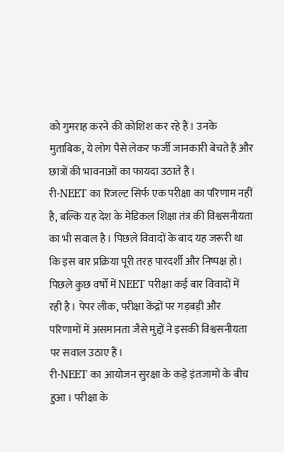को गुमराह करने की कोशिश कर रहे हैं। उनके मुताबिक, ये लोग पैसे लेकर फर्जी जानकारी बेचते हैं और छात्रों की भावनाओं का फायदा उठाते हैं।
री-NEET का रिजल्ट सिर्फ एक परीक्षा का परिणाम नहीं है, बल्कि यह देश के मेडिकल शिक्षा तंत्र की विश्वसनीयता का भी सवाल है। पिछले विवादों के बाद यह जरूरी था कि इस बार प्रक्रिया पूरी तरह पारदर्शी और निष्पक्ष हो।
पिछले कुछ वर्षों में NEET परीक्षा कई बार विवादों में रही है। पेपर लीक, परीक्षा केंद्रों पर गड़बड़ी और परिणामों में असमानता जैसे मुद्दों ने इसकी विश्वसनीयता पर सवाल उठाए हैं।
री-NEET का आयोजन सुरक्षा के कड़े इंतजामों के बीच हुआ। परीक्षा के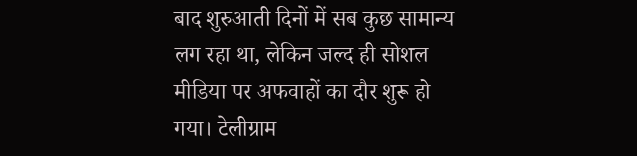बाद शुरुआती दिनों में सब कुछ सामान्य लग रहा था, लेकिन जल्द ही सोशल मीडिया पर अफवाहों का दौर शुरू हो गया। टेलीग्राम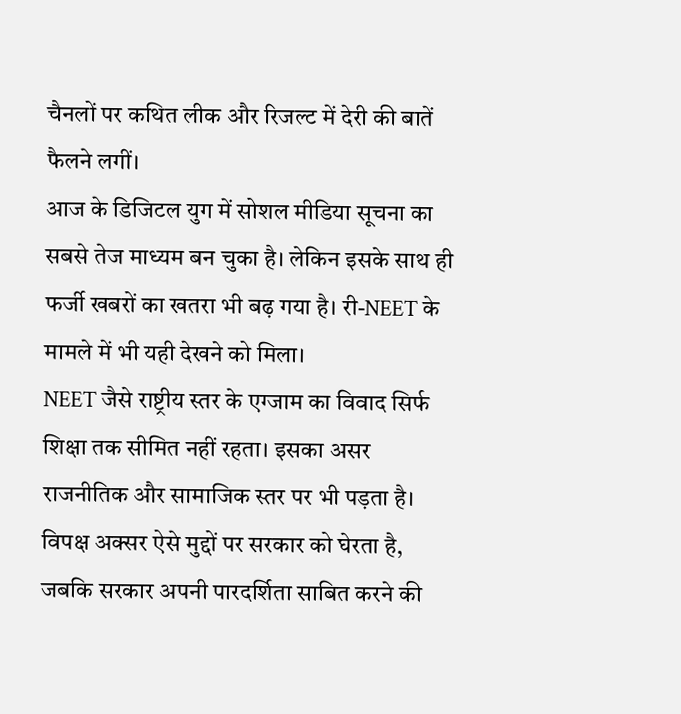चैनलों पर कथित लीक और रिजल्ट में देरी की बातें फैलने लगीं।
आज के डिजिटल युग में सोशल मीडिया सूचना का सबसे तेज माध्यम बन चुका है। लेकिन इसके साथ ही फर्जी खबरों का खतरा भी बढ़ गया है। री-NEET के मामले में भी यही देखने को मिला।
NEET जैसे राष्ट्रीय स्तर के एग्जाम का विवाद सिर्फ शिक्षा तक सीमित नहीं रहता। इसका असर राजनीतिक और सामाजिक स्तर पर भी पड़ता है। विपक्ष अक्सर ऐसे मुद्दों पर सरकार को घेरता है, जबकि सरकार अपनी पारदर्शिता साबित करने की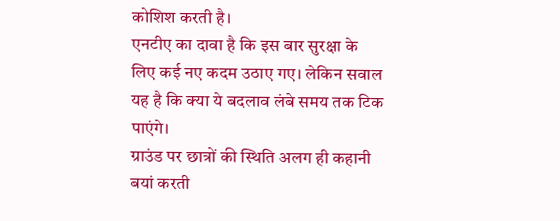कोशिश करती है।
एनटीए का दावा है कि इस बार सुरक्षा के लिए कई नए कदम उठाए गए। लेकिन सवाल यह है कि क्या ये बदलाव लंबे समय तक टिक पाएंगे।
ग्राउंड पर छात्रों की स्थिति अलग ही कहानी बयां करती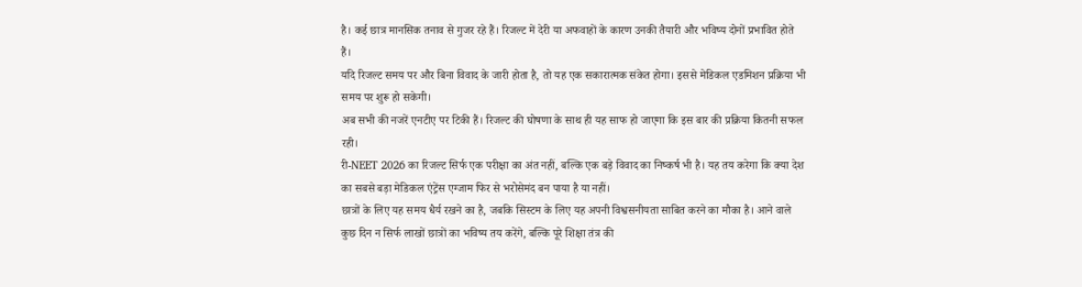है। कई छात्र मानसिक तनाव से गुजर रहे हैं। रिजल्ट में देरी या अफवाहों के कारण उनकी तैयारी और भविष्य दोनों प्रभावित होते हैं।
यदि रिजल्ट समय पर और बिना विवाद के जारी होता है, तो यह एक सकारात्मक संकेत होगा। इससे मेडिकल एडमिशन प्रक्रिया भी समय पर शुरू हो सकेगी।
अब सभी की नजरें एनटीए पर टिकी हैं। रिजल्ट की घोषणा के साथ ही यह साफ हो जाएगा कि इस बार की प्रक्रिया कितनी सफल रही।
री-NEET 2026 का रिजल्ट सिर्फ एक परीक्षा का अंत नहीं, बल्कि एक बड़े विवाद का निष्कर्ष भी है। यह तय करेगा कि क्या देश का सबसे बड़ा मेडिकल एंट्रेंस एग्जाम फिर से भरोसेमंद बन पाया है या नहीं।
छात्रों के लिए यह समय धैर्य रखने का है, जबकि सिस्टम के लिए यह अपनी विश्वसनीयता साबित करने का मौका है। आने वाले कुछ दिन न सिर्फ लाखों छात्रों का भविष्य तय करेंगे, बल्कि पूरे शिक्षा तंत्र की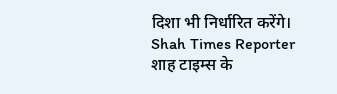दिशा भी निर्धारित करेंगे।
Shah Times Reporter
शाह टाइम्स के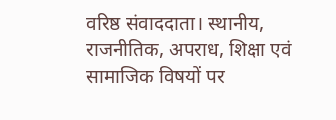वरिष्ठ संवाददाता। स्थानीय, राजनीतिक, अपराध, शिक्षा एवं सामाजिक विषयों पर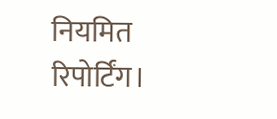नियमित रिपोर्टिंग।